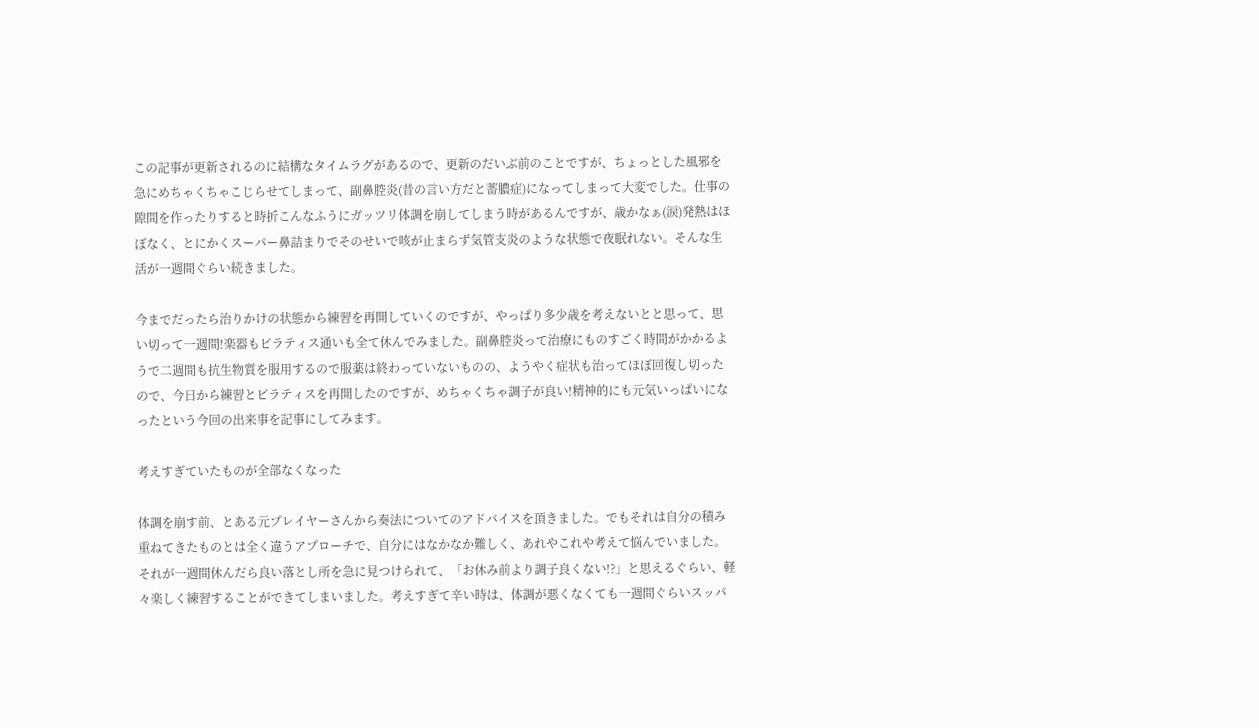この記事が更新されるのに結構なタイムラグがあるので、更新のだいぶ前のことですが、ちょっとした風邪を急にめちゃくちゃこじらせてしまって、副鼻腔炎(昔の言い方だと蓄膿症)になってしまって大変でした。仕事の隙間を作ったりすると時折こんなふうにガッツリ体調を崩してしまう時があるんですが、歳かなぁ(涙)発熱はほぼなく、とにかくスーパー鼻詰まりでそのせいで咳が止まらず気管支炎のような状態で夜眠れない。そんな生活が一週間ぐらい続きました。

今までだったら治りかけの状態から練習を再開していくのですが、やっぱり多少歳を考えないとと思って、思い切って一週間!楽器もピラティス通いも全て休んでみました。副鼻腔炎って治療にものすごく時間がかかるようで二週間も抗生物質を服用するので服薬は終わっていないものの、ようやく症状も治ってほぼ回復し切ったので、今日から練習とピラティスを再開したのですが、めちゃくちゃ調子が良い!精神的にも元気いっぱいになったという今回の出来事を記事にしてみます。

考えすぎていたものが全部なくなった

体調を崩す前、とある元プレイヤーさんから奏法についてのアドバイスを頂きました。でもそれは自分の積み重ねてきたものとは全く違うアプローチで、自分にはなかなか難しく、あれやこれや考えて悩んでいました。それが一週間休んだら良い落とし所を急に見つけられて、「お休み前より調子良くない!?」と思えるぐらい、軽々楽しく練習することができてしまいました。考えすぎて辛い時は、体調が悪くなくても一週間ぐらいスッパ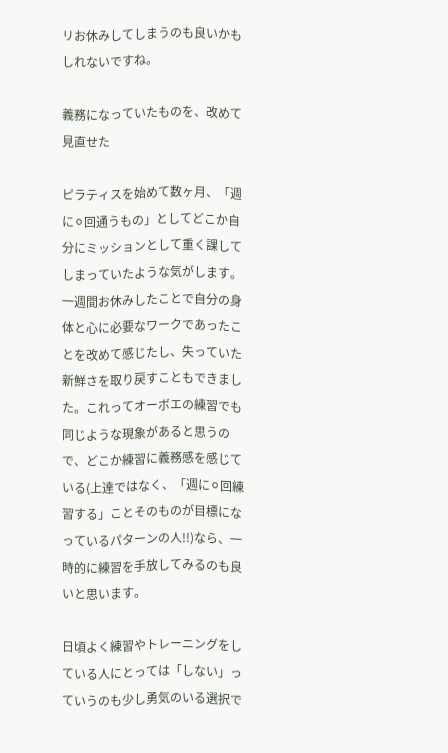リお休みしてしまうのも良いかもしれないですね。

義務になっていたものを、改めて見直せた

ピラティスを始めて数ヶ月、「週に⚪回通うもの」としてどこか自分にミッションとして重く課してしまっていたような気がします。一週間お休みしたことで自分の身体と心に必要なワークであったことを改めて感じたし、失っていた新鮮さを取り戻すこともできました。これってオーボエの練習でも同じような現象があると思うので、どこか練習に義務感を感じている(上達ではなく、「週に⚪回練習する」ことそのものが目標になっているパターンの人!!)なら、一時的に練習を手放してみるのも良いと思います。

日頃よく練習やトレーニングをしている人にとっては「しない」っていうのも少し勇気のいる選択で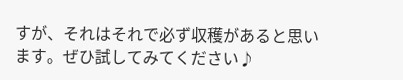すが、それはそれで必ず収穫があると思います。ぜひ試してみてください♪